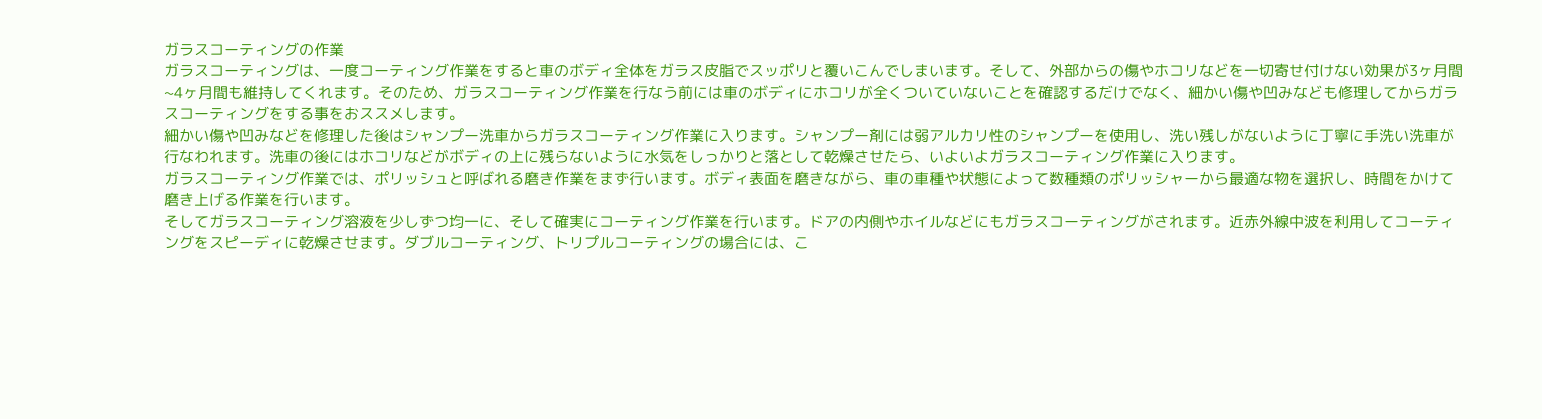ガラスコーティングの作業
ガラスコーティングは、一度コーティング作業をすると車のボディ全体をガラス皮脂でスッポリと覆いこんでしまいます。そして、外部からの傷やホコリなどを一切寄せ付けない効果が3ヶ月間~4ヶ月間も維持してくれます。そのため、ガラスコーティング作業を行なう前には車のボディにホコリが全くついていないことを確認するだけでなく、細かい傷や凹みなども修理してからガラスコーティングをする事をおススメします。
細かい傷や凹みなどを修理した後はシャンプー洗車からガラスコーティング作業に入ります。シャンプー剤には弱アルカリ性のシャンプーを使用し、洗い残しがないように丁寧に手洗い洗車が行なわれます。洗車の後にはホコリなどがボディの上に残らないように水気をしっかりと落として乾燥させたら、いよいよガラスコーティング作業に入ります。
ガラスコーティング作業では、ポリッシュと呼ばれる磨き作業をまず行います。ボディ表面を磨きながら、車の車種や状態によって数種類のポリッシャーから最適な物を選択し、時間をかけて磨き上げる作業を行います。
そしてガラスコーティング溶液を少しずつ均一に、そして確実にコーティング作業を行います。ドアの内側やホイルなどにもガラスコーティングがされます。近赤外線中波を利用してコーティングをスピーディに乾燥させます。ダブルコーティング、トリプルコーティングの場合には、こ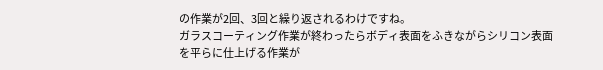の作業が2回、3回と繰り返されるわけですね。
ガラスコーティング作業が終わったらボディ表面をふきながらシリコン表面を平らに仕上げる作業が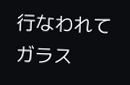行なわれてガラス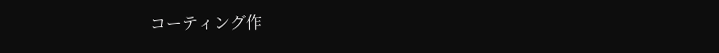コーティング作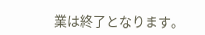業は終了となります。